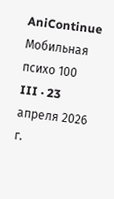AniContinue
Мобильная психо 100 III · 23 апреля 2026 г.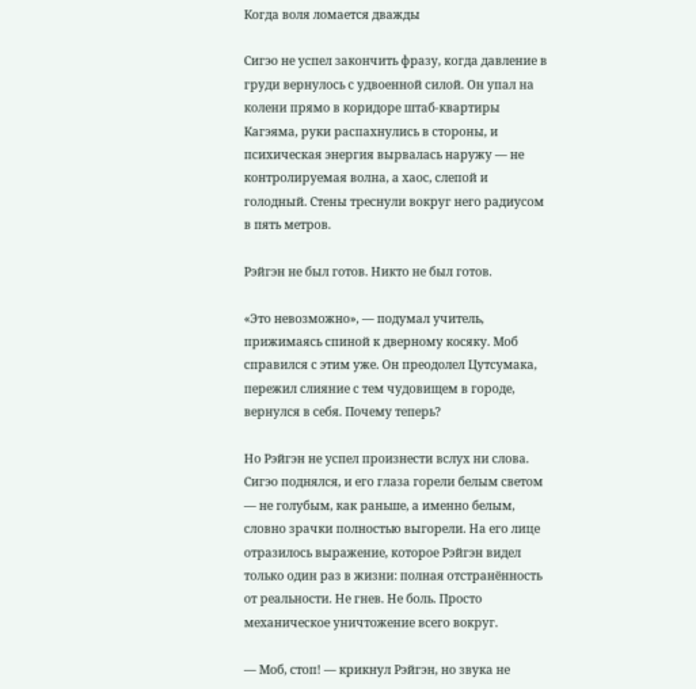Когда воля ломается дважды

Сигэо не успел закончить фразу, когда давление в груди вернулось с удвоенной силой. Он упал на колени прямо в коридоре штаб-квартиры Кагэяма, руки распахнулись в стороны, и психическая энергия вырвалась наружу — не контролируемая волна, а хаос, слепой и голодный. Стены треснули вокруг него радиусом в пять метров.

Рэйгэн не был готов. Никто не был готов.

«Это невозможно», — подумал учитель, прижимаясь спиной к дверному косяку. Моб справился с этим уже. Он преодолел Цутсумака, пережил слияние с тем чудовищем в городе, вернулся в себя. Почему теперь?

Но Рэйгэн не успел произнести вслух ни слова. Сигэо поднялся, и его глаза горели белым светом — не голубым, как раньше, а именно белым, словно зрачки полностью выгорели. На его лице отразилось выражение, которое Рэйгэн видел только один раз в жизни: полная отстранённость от реальности. Не гнев. Не боль. Просто механическое уничтожение всего вокруг.

— Моб, стоп! — крикнул Рэйгэн, но звука не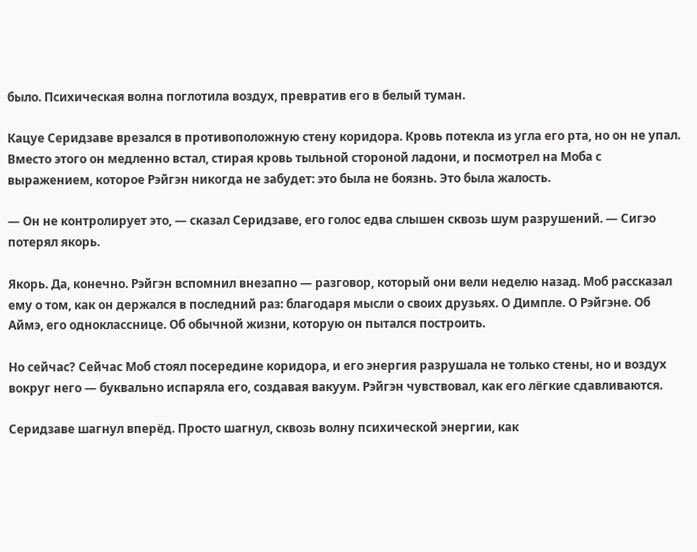было. Психическая волна поглотила воздух, превратив его в белый туман.

Кацуе Серидзаве врезался в противоположную стену коридора. Кровь потекла из угла его рта, но он не упал. Вместо этого он медленно встал, стирая кровь тыльной стороной ладони, и посмотрел на Моба с выражением, которое Рэйгэн никогда не забудет: это была не боязнь. Это была жалость.

— Он не контролирует это, — сказал Серидзаве, его голос едва слышен сквозь шум разрушений. — Сигэо потерял якорь.

Якорь. Да, конечно. Рэйгэн вспомнил внезапно — разговор, который они вели неделю назад. Моб рассказал ему о том, как он держался в последний раз: благодаря мысли о своих друзьях. О Димпле. О Рэйгэне. Об Аймэ, его однокласснице. Об обычной жизни, которую он пытался построить.

Но сейчас? Сейчас Моб стоял посередине коридора, и его энергия разрушала не только стены, но и воздух вокруг него — буквально испаряла его, создавая вакуум. Рэйгэн чувствовал, как его лёгкие сдавливаются.

Серидзаве шагнул вперёд. Просто шагнул, сквозь волну психической энергии, как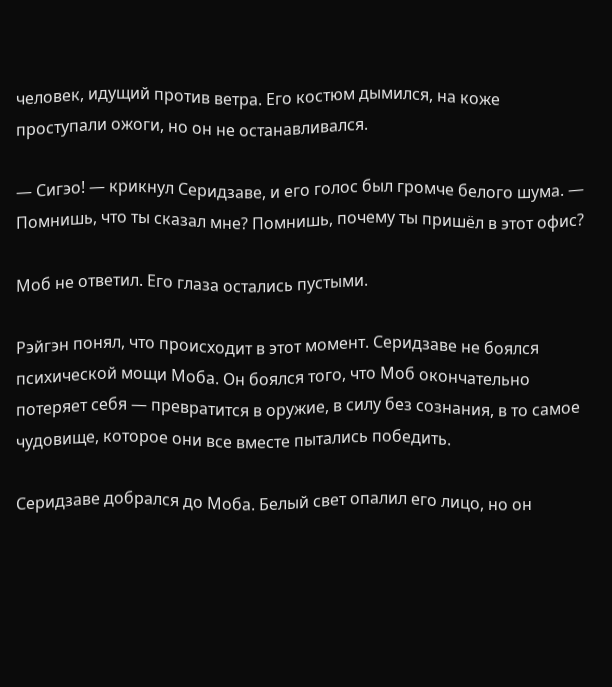человек, идущий против ветра. Его костюм дымился, на коже проступали ожоги, но он не останавливался.

— Сигэо! — крикнул Серидзаве, и его голос был громче белого шума. — Помнишь, что ты сказал мне? Помнишь, почему ты пришёл в этот офис?

Моб не ответил. Его глаза остались пустыми.

Рэйгэн понял, что происходит в этот момент. Серидзаве не боялся психической мощи Моба. Он боялся того, что Моб окончательно потеряет себя — превратится в оружие, в силу без сознания, в то самое чудовище, которое они все вместе пытались победить.

Серидзаве добрался до Моба. Белый свет опалил его лицо, но он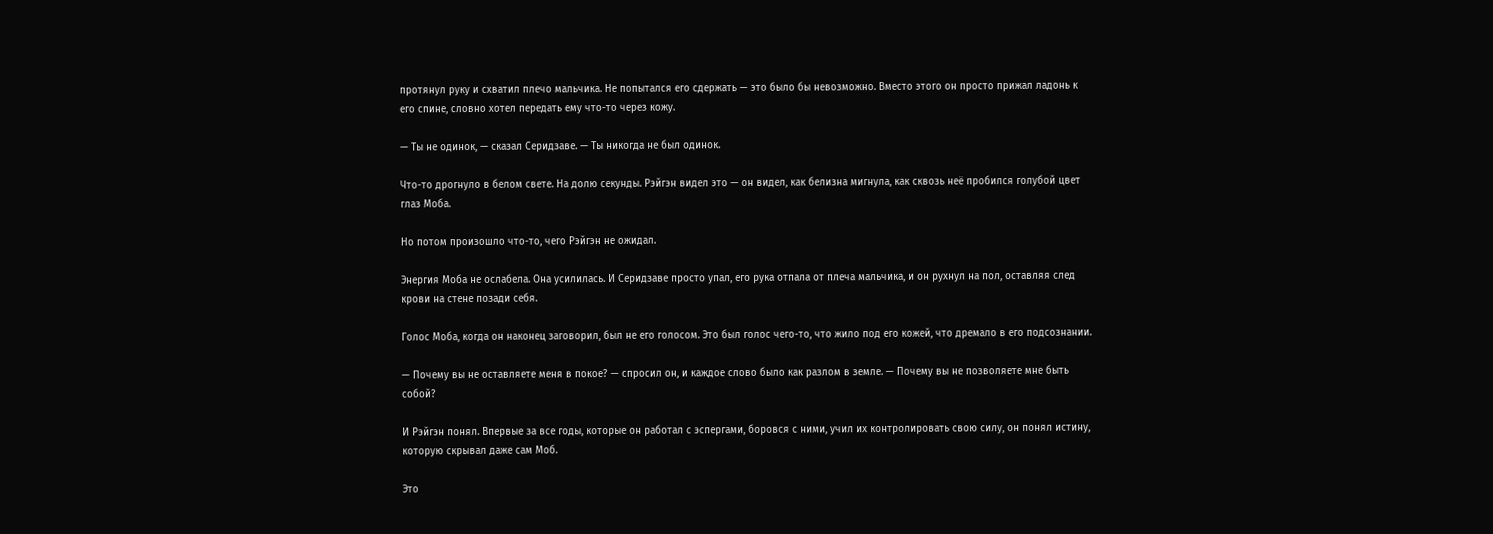протянул руку и схватил плечо мальчика. Не попытался его сдержать — это было бы невозможно. Вместо этого он просто прижал ладонь к его спине, словно хотел передать ему что-то через кожу.

— Ты не одинок, — сказал Серидзаве. — Ты никогда не был одинок.

Что-то дрогнуло в белом свете. На долю секунды. Рэйгэн видел это — он видел, как белизна мигнула, как сквозь неё пробился голубой цвет глаз Моба.

Но потом произошло что-то, чего Рэйгэн не ожидал.

Энергия Моба не ослабела. Она усилилась. И Серидзаве просто упал, его рука отпала от плеча мальчика, и он рухнул на пол, оставляя след крови на стене позади себя.

Голос Моба, когда он наконец заговорил, был не его голосом. Это был голос чего-то, что жило под его кожей, что дремало в его подсознании.

— Почему вы не оставляете меня в покое? — спросил он, и каждое слово было как разлом в земле. — Почему вы не позволяете мне быть собой?

И Рэйгэн понял. Впервые за все годы, которые он работал с эспергами, боровся с ними, учил их контролировать свою силу, он понял истину, которую скрывал даже сам Моб.

Это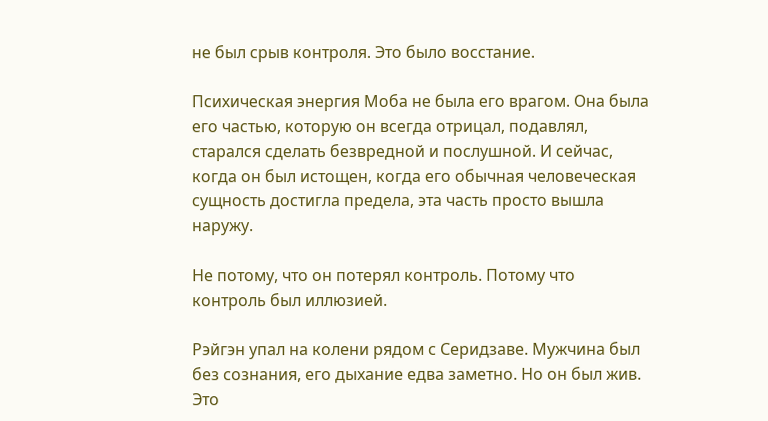не был срыв контроля. Это было восстание.

Психическая энергия Моба не была его врагом. Она была его частью, которую он всегда отрицал, подавлял, старался сделать безвредной и послушной. И сейчас, когда он был истощен, когда его обычная человеческая сущность достигла предела, эта часть просто вышла наружу.

Не потому, что он потерял контроль. Потому что контроль был иллюзией.

Рэйгэн упал на колени рядом с Серидзаве. Мужчина был без сознания, его дыхание едва заметно. Но он был жив. Это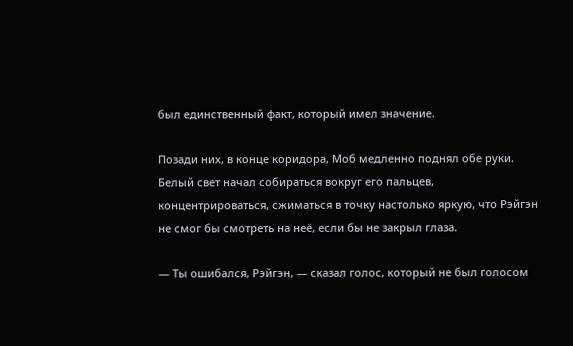был единственный факт, который имел значение.

Позади них, в конце коридора, Моб медленно поднял обе руки. Белый свет начал собираться вокруг его пальцев, концентрироваться, сжиматься в точку настолько яркую, что Рэйгэн не смог бы смотреть на неё, если бы не закрыл глаза.

— Ты ошибался, Рэйгэн, — сказал голос, который не был голосом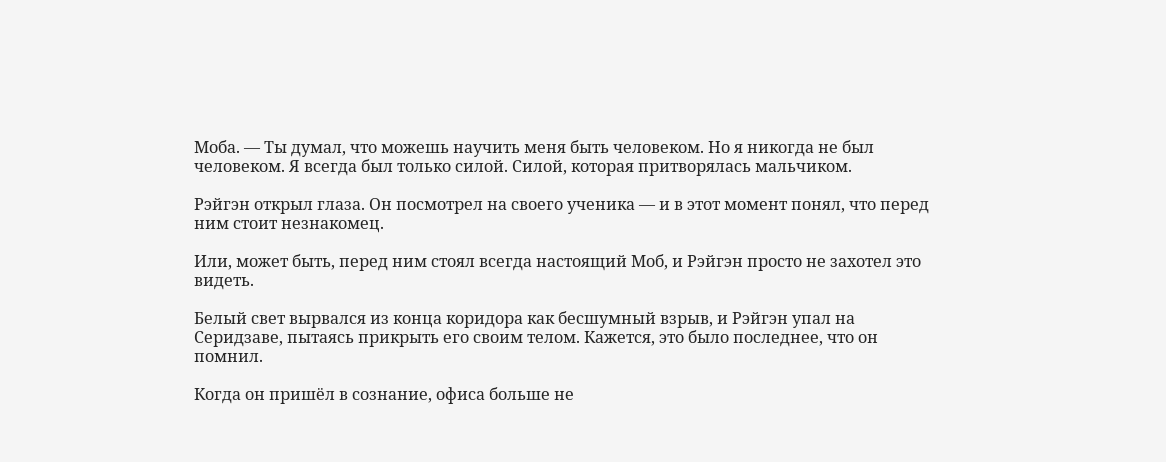Моба. — Ты думал, что можешь научить меня быть человеком. Но я никогда не был человеком. Я всегда был только силой. Силой, которая притворялась мальчиком.

Рэйгэн открыл глаза. Он посмотрел на своего ученика — и в этот момент понял, что перед ним стоит незнакомец.

Или, может быть, перед ним стоял всегда настоящий Моб, и Рэйгэн просто не захотел это видеть.

Белый свет вырвался из конца коридора как бесшумный взрыв, и Рэйгэн упал на Серидзаве, пытаясь прикрыть его своим телом. Кажется, это было последнее, что он помнил.

Когда он пришёл в сознание, офиса больше не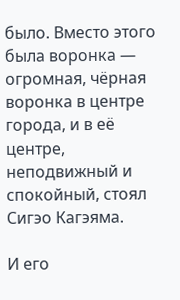было. Вместо этого была воронка — огромная, чёрная воронка в центре города, и в её центре, неподвижный и спокойный, стоял Сигэо Кагэяма.

И его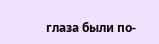глаза были по-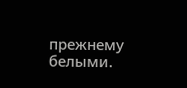прежнему белыми.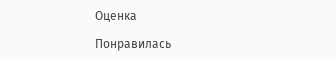Оценка

Понравилась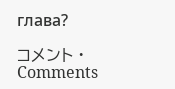глава?

コメント · Comments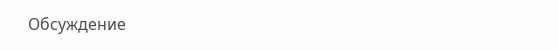Обсуждение